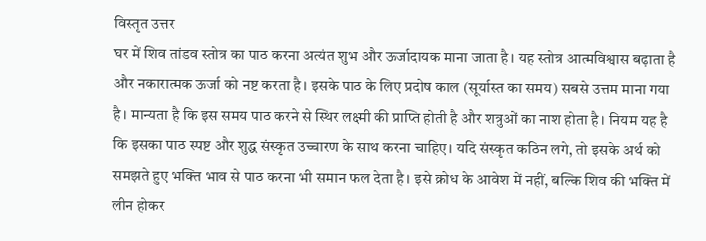विस्तृत उत्तर
घर में शिव तांडव स्तोत्र का पाठ करना अत्यंत शुभ और ऊर्जादायक माना जाता है। यह स्तोत्र आत्मविश्वास बढ़ाता है और नकारात्मक ऊर्जा को नष्ट करता है। इसके पाठ के लिए प्रदोष काल (सूर्यास्त का समय) सबसे उत्तम माना गया है। मान्यता है कि इस समय पाठ करने से स्थिर लक्ष्मी की प्राप्ति होती है और शत्रुओं का नाश होता है। नियम यह है कि इसका पाठ स्पष्ट और शुद्ध संस्कृत उच्चारण के साथ करना चाहिए। यदि संस्कृत कठिन लगे, तो इसके अर्थ को समझते हुए भक्ति भाव से पाठ करना भी समान फल देता है। इसे क्रोध के आवेश में नहीं, बल्कि शिव की भक्ति में लीन होकर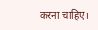करना चाहिए।